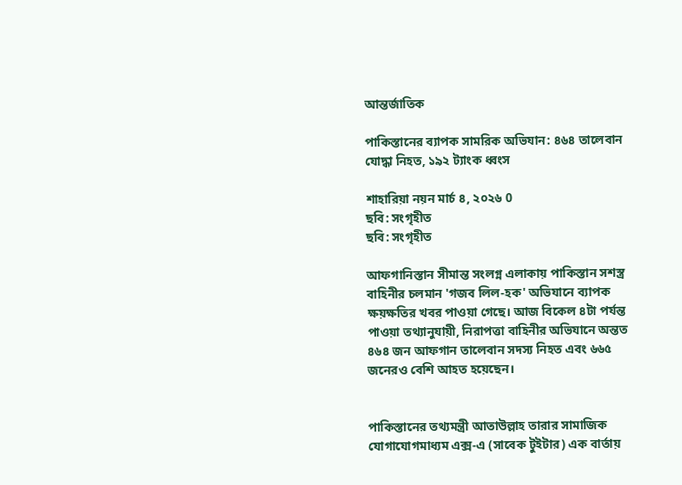আন্তর্জাতিক

পাকিস্তানের ব্যাপক সামরিক অভিযান: ৪৬৪ তালেবান যোদ্ধা নিহত, ১৯২ ট্যাংক ধ্বংস

শাহারিয়া নয়ন মার্চ ৪, ২০২৬ 0
ছবি: সংগৃহীত
ছবি: সংগৃহীত

আফগানিস্তান সীমান্ত সংলগ্ন এলাকায় পাকিস্তান সশস্ত্র বাহিনীর চলমান 'গজব লিল-হক' অভিযানে ব্যাপক ক্ষয়ক্ষতির খবর পাওয়া গেছে। আজ বিকেল ৪টা পর্যন্ত পাওয়া তথ্যানুযায়ী, নিরাপত্তা বাহিনীর অভিযানে অন্তত ৪৬৪ জন আফগান তালেবান সদস্য নিহত এবং ৬৬৫ জনেরও বেশি আহত হয়েছেন।


পাকিস্তানের তথ্যমন্ত্রী আতাউল্লাহ তারার সামাজিক যোগাযোগমাধ্যম এক্স-এ (সাবেক টুইটার) এক বার্তায়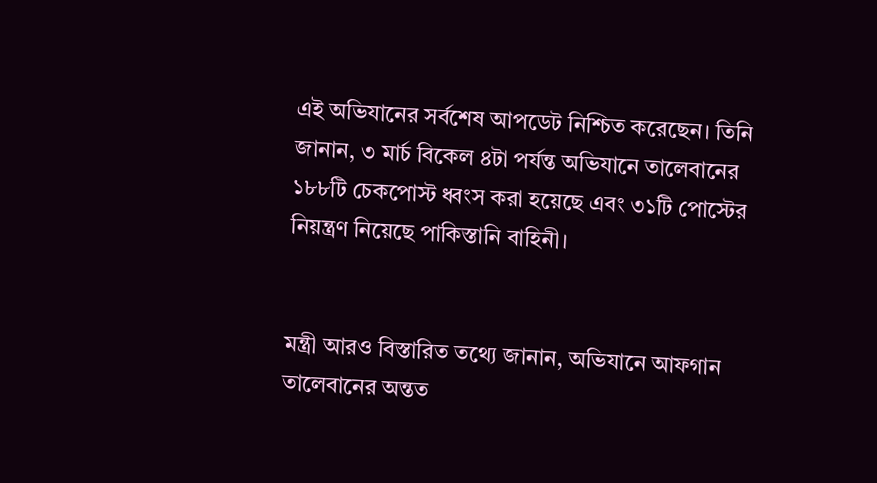এই অভিযানের সর্বশেষ আপডেট নিশ্চিত করেছেন। তিনি জানান, ৩ মার্চ বিকেল ৪টা পর্যন্ত অভিযানে তালেবানের ১৮৮টি চেকপোস্ট ধ্বংস করা হয়েছে এবং ৩১টি পোস্টের নিয়ন্ত্রণ নিয়েছে পাকিস্তানি বাহিনী।


মন্ত্রী আরও বিস্তারিত তথ্যে জানান, অভিযানে আফগান তালেবানের অন্তত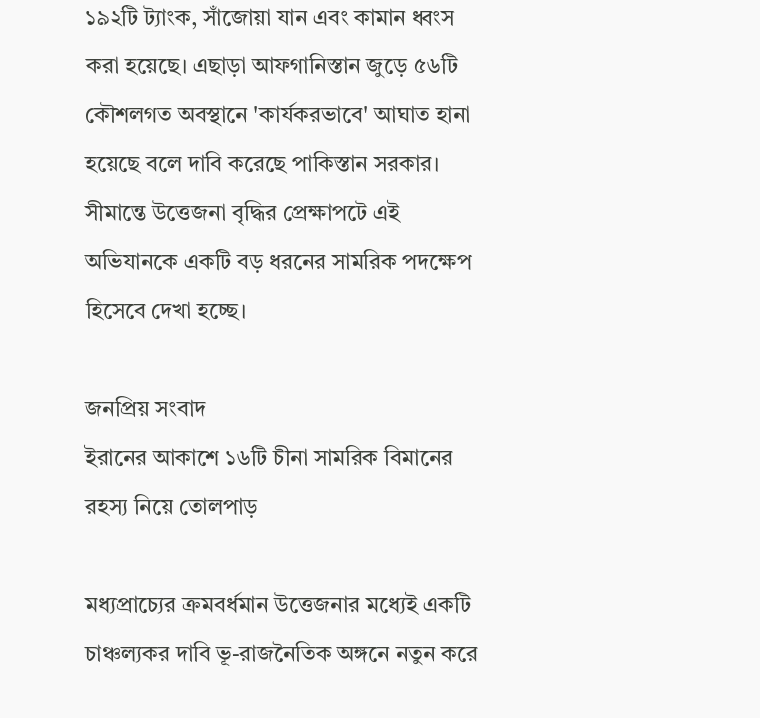১৯২টি ট্যাংক, সাঁজোয়া যান এবং কামান ধ্বংস করা হয়েছে। এছাড়া আফগানিস্তান জুড়ে ৫৬টি কৌশলগত অবস্থানে 'কার্যকরভাবে' আঘাত হানা হয়েছে বলে দাবি করেছে পাকিস্তান সরকার। সীমান্তে উত্তেজনা বৃদ্ধির প্রেক্ষাপটে এই অভিযানকে একটি বড় ধরনের সামরিক পদক্ষেপ হিসেবে দেখা হচ্ছে।

জনপ্রিয় সংবাদ
ইরানের আকাশে ১৬টি চীনা সামরিক বিমানের রহস্য নিয়ে তোলপাড়

মধ্যপ্রাচ্যের ক্রমবর্ধমান উত্তেজনার মধ্যেই একটি চাঞ্চল্যকর দাবি ভূ-রাজনৈতিক অঙ্গনে নতুন করে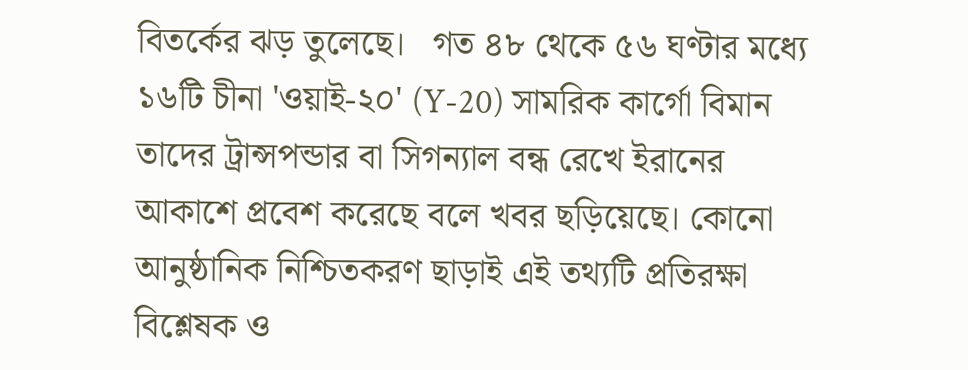বিতর্কের ঝড় তুলেছে।   গত ৪৮ থেকে ৫৬ ঘণ্টার মধ্যে ১৬টি চীনা 'ওয়াই-২০' (Y-20) সামরিক কার্গো বিমান তাদের ট্রান্সপন্ডার বা সিগন্যাল বন্ধ রেখে ইরানের আকাশে প্রবেশ করেছে বলে খবর ছড়িয়েছে। কোনো আনুষ্ঠানিক নিশ্চিতকরণ ছাড়াই এই তথ্যটি প্রতিরক্ষা বিশ্লেষক ও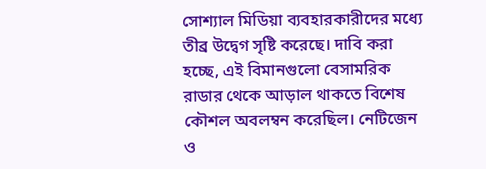সোশ্যাল মিডিয়া ব্যবহারকারীদের মধ্যে তীব্র উদ্বেগ সৃষ্টি করেছে। দাবি করা হচ্ছে, এই বিমানগুলো বেসামরিক রাডার থেকে আড়াল থাকতে বিশেষ কৌশল অবলম্বন করেছিল। নেটিজেন ও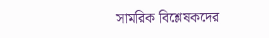সামরিক বিশ্লেষকদের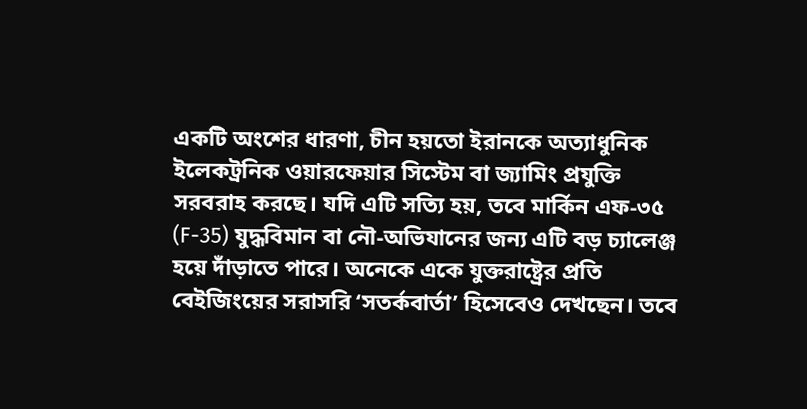একটি অংশের ধারণা, চীন হয়তো ইরানকে অত্যাধুনিক ইলেকট্রনিক ওয়ারফেয়ার সিস্টেম বা জ্যামিং প্রযুক্তি সরবরাহ করছে। যদি এটি সত্যি হয়, তবে মার্কিন এফ-৩৫ (F-35) যুদ্ধবিমান বা নৌ-অভিযানের জন্য এটি বড় চ্যালেঞ্জ হয়ে দাঁড়াতে পারে। অনেকে একে যুক্তরাষ্ট্রের প্রতি বেইজিংয়ের সরাসরি ‘সতর্কবার্তা’ হিসেবেও দেখছেন। তবে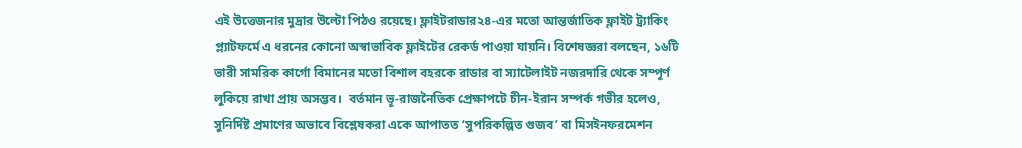এই উত্তেজনার মুদ্রার উল্টো পিঠও রয়েছে। ফ্লাইটরাডার২৪-এর মতো আন্তর্জাতিক ফ্লাইট ট্র্যাকিং প্ল্যাটফর্মে এ ধরনের কোনো অস্বাভাবিক ফ্লাইটের রেকর্ড পাওয়া যায়নি। বিশেষজ্ঞরা বলছেন, ১৬টি ভারী সামরিক কার্গো বিমানের মতো বিশাল বহরকে রাডার বা স্যাটেলাইট নজরদারি থেকে সম্পূর্ণ লুকিয়ে রাখা প্রায় অসম্ভব।  বর্তমান ভূ-রাজনৈতিক প্রেক্ষাপটে চীন-ইরান সম্পর্ক গভীর হলেও, সুনির্দিষ্ট প্রমাণের অভাবে বিশ্লেষকরা একে আপাতত ‘সুপরিকল্পিত গুজব’ বা মিসইনফরমেশন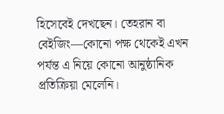হিসেবেই দেখছেন। তেহরান বা বেইজিং—কোনো পক্ষ থেকেই এখন পর্যন্ত এ নিয়ে কোনো আনুষ্ঠানিক প্রতিক্রিয়া মেলেনি।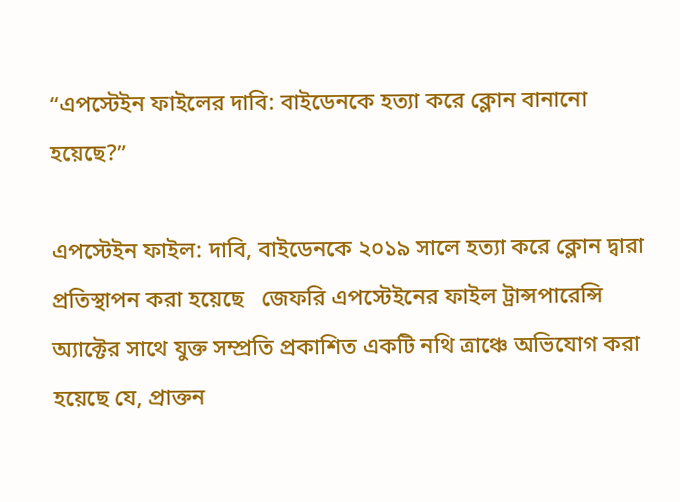“এপস্টেইন ফাইলের দাবি: বাইডেনকে হত্যা করে ক্লোন বানানো হয়েছে?”

এপস্টেইন ফাইল: দাবি, বাইডেনকে ২০১৯ সালে হত্যা করে ক্লোন দ্বারা প্রতিস্থাপন করা হয়েছে   জেফরি এপস্টেইনের ফাইল ট্রান্সপারেন্সি অ্যাক্টের সাথে যুক্ত সম্প্রতি প্রকাশিত একটি নথি ত্রাঞ্চে অভিযোগ করা হয়েছে যে, প্রাক্তন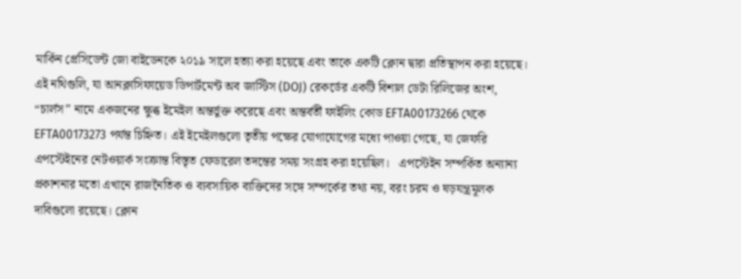মার্কিন প্রেসিডেন্ট জো বাইডেনকে ২০১৯ সালে হত্যা করা হয়েছে এবং তাকে একটি ক্লোন দ্বারা প্রতিস্থাপন করা হয়েছে।   এই নথিগুলি, যা আনক্লাসিফায়েড ডিপার্টমেন্ট অব জাস্টিস (DOJ) রেকর্ডের একটি বিশাল ডেটা রিলিজের অংশ, “চার্লস” নামে একজনের ক্ষুব্ধ ইমেইল অন্তর্ভুক্ত করেছে এবং অন্তর্বর্তী ফাইলিং কোড EFTA00173266 থেকে EFTA00173273 পর্যন্ত চিহ্নিত। এই ইমেইলগুলো তৃতীয় পক্ষের যোগাযোগের মধ্যে পাওয়া গেছে, যা জেফরি এপস্টেইনের নেটওয়ার্ক সংক্রান্ত বিস্তৃত ফেডারেল তদন্তের সময় সংগ্রহ করা হয়েছিল।   এপস্টেইন সম্পর্কিত অন্যান্য প্রকাশনার মতো এখানে রাজনৈতিক ও ব্যবসায়িক ব্যক্তিদের সঙ্গে সম্পর্কের তথ্য নয়, বরং চরম ও ষড়যন্ত্রমূলক দাবিগুলো রয়েছে। ক্লোন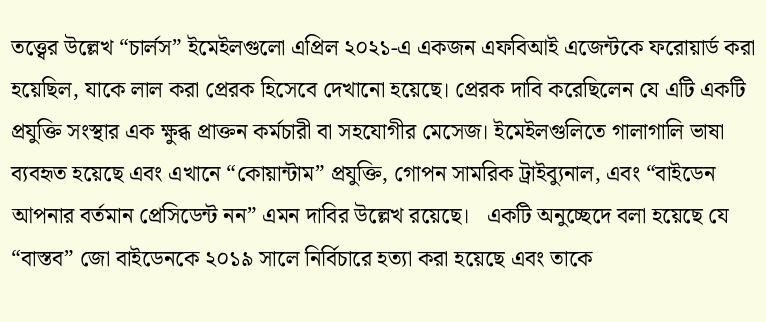তত্ত্বের উল্লেখ “চার্লস” ইমেইলগুলো এপ্রিল ২০২১-এ একজন এফবিআই এজেন্টকে ফরোয়ার্ড করা হয়েছিল, যাকে লাল করা প্রেরক হিসেবে দেখানো হয়েছে। প্রেরক দাবি করেছিলেন যে এটি একটি প্রযুক্তি সংস্থার এক ক্ষুব্ধ প্রাক্তন কর্মচারী বা সহযোগীর মেসেজ। ইমেইলগুলিতে গালাগালি ভাষা ব্যবহৃত হয়েছে এবং এখানে “কোয়ান্টাম” প্রযুক্তি, গোপন সামরিক ট্রাইব্যুনাল, এবং “বাইডেন আপনার বর্তমান প্রেসিডেন্ট নন” এমন দাবির উল্লেখ রয়েছে।   একটি অনুচ্ছেদে বলা হয়েছে যে “বাস্তব” জো বাইডেনকে ২০১৯ সালে নির্বিচারে হত্যা করা হয়েছে এবং তাকে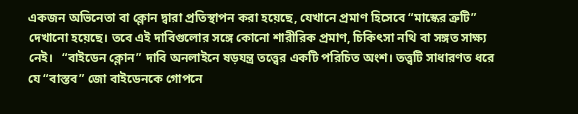একজন অভিনেতা বা ক্লোন দ্বারা প্রতিস্থাপন করা হয়েছে, যেখানে প্রমাণ হিসেবে “মাস্কের ত্রুটি” দেখানো হয়েছে। তবে এই দাবিগুলোর সঙ্গে কোনো শারীরিক প্রমাণ, চিকিৎসা নথি বা সঙ্গত সাক্ষ্য নেই।   “বাইডেন ক্লোন” দাবি অনলাইনে ষড়যন্ত্র তত্ত্বের একটি পরিচিত অংশ। তত্ত্বটি সাধারণত ধরে যে “বাস্তব” জো বাইডেনকে গোপনে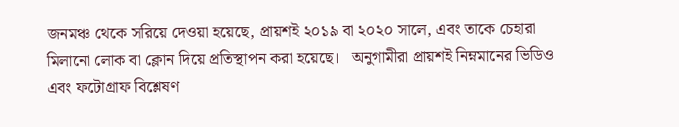জনমঞ্চ থেকে সরিয়ে দেওয়া হয়েছে, প্রায়শই ২০১৯ বা ২০২০ সালে, এবং তাকে চেহারা মিলানো লোক বা ক্লোন দিয়ে প্রতিস্থাপন করা হয়েছে।   অনুগামীরা প্রায়শই নিম্নমানের ভিডিও এবং ফটোগ্রাফ বিশ্লেষণ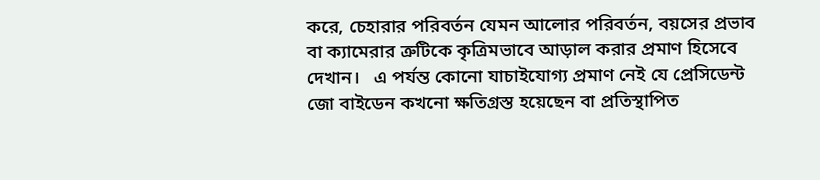করে, চেহারার পরিবর্তন যেমন আলোর পরিবর্তন, বয়সের প্রভাব বা ক্যামেরার ত্রুটিকে কৃত্রিমভাবে আড়াল করার প্রমাণ হিসেবে দেখান।   এ পর্যন্ত কোনো যাচাইযোগ্য প্রমাণ নেই যে প্রেসিডেন্ট জো বাইডেন কখনো ক্ষতিগ্রস্ত হয়েছেন বা প্রতিস্থাপিত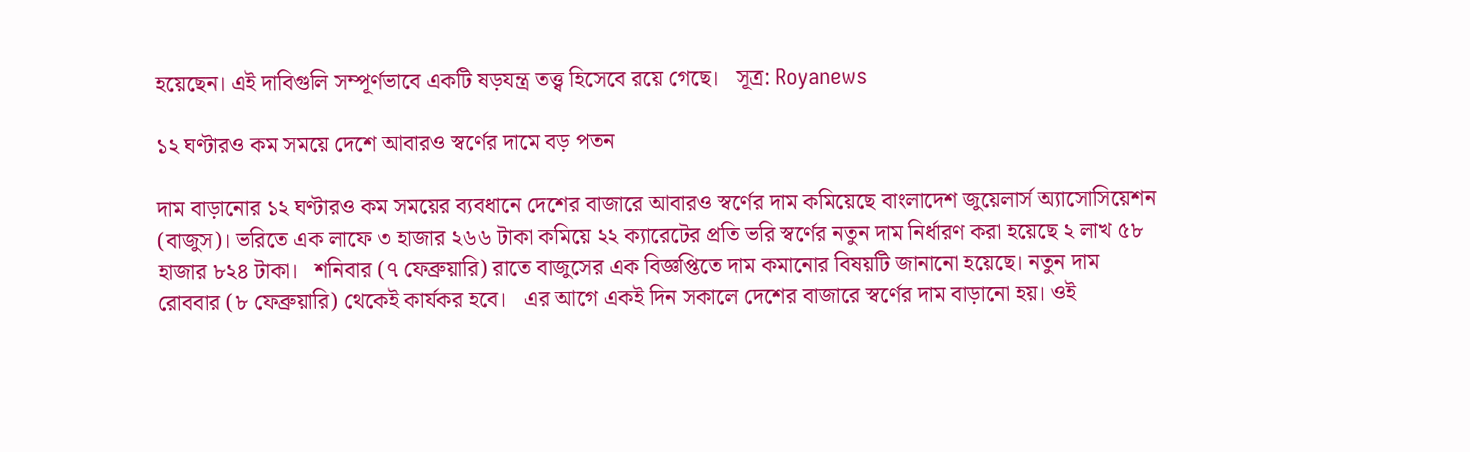হয়েছেন। এই দাবিগুলি সম্পূর্ণভাবে একটি ষড়যন্ত্র তত্ত্ব হিসেবে রয়ে গেছে।   সূত্র: Royanews

১২ ঘণ্টারও কম সময়ে দেশে আবারও স্বর্ণের দামে বড় পতন

দাম বাড়ানোর ১২ ঘণ্টারও কম সময়ের ব্যবধানে দেশের বাজারে আবারও স্বর্ণের দাম কমিয়েছে বাংলাদেশ জুয়েলার্স অ্যাসোসিয়েশন (বাজুস)। ভরিতে এক লাফে ৩ হাজার ২৬৬ টাকা কমিয়ে ২২ ক্যারেটের প্রতি ভরি স্বর্ণের নতুন দাম নির্ধারণ করা হয়েছে ২ লাখ ৫৮ হাজার ৮২৪ টাকা।   শনিবার (৭ ফেব্রুয়ারি) রাতে বাজুসের এক বিজ্ঞপ্তিতে দাম কমানোর বিষয়টি জানানো হয়েছে। নতুন দাম রোববার (৮ ফেব্রুয়ারি) থেকেই কার্যকর হবে।   এর আগে একই দিন সকালে দেশের বাজারে স্বর্ণের দাম বাড়ানো হয়। ওই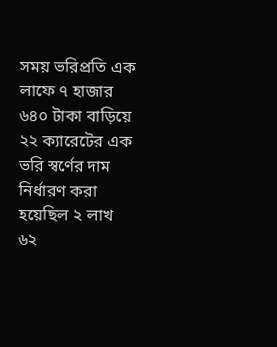সময় ভরিপ্রতি এক লাফে ৭ হাজার ৬৪০ টাকা বাড়িয়ে ২২ ক্যারেটের এক ভরি স্বর্ণের দাম নির্ধারণ করা হয়েছিল ২ লাখ ৬২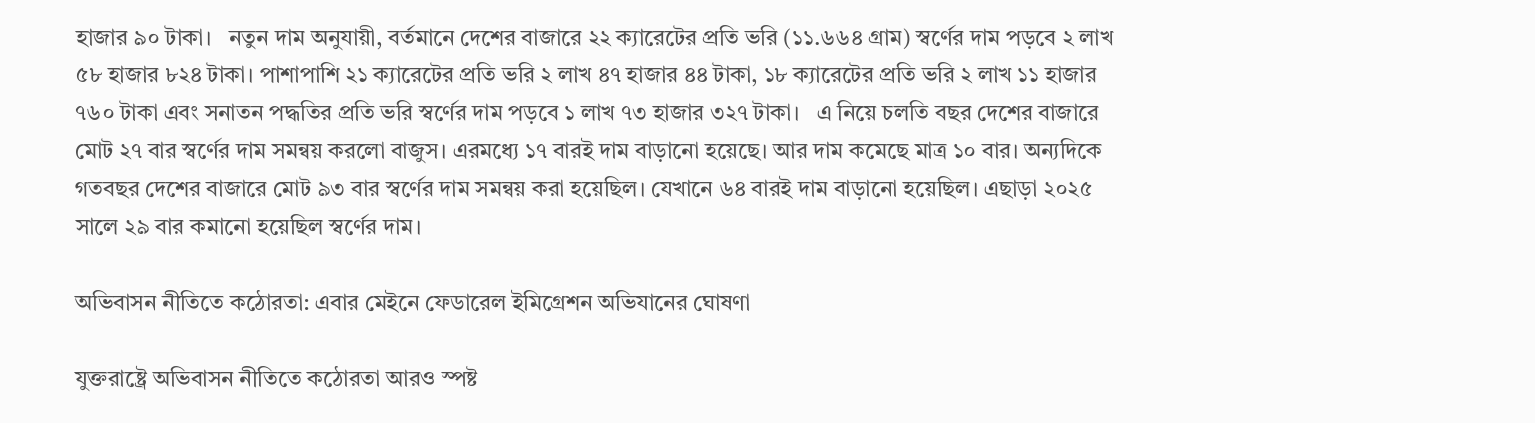হাজার ৯০ টাকা।   নতুন দাম অনুযায়ী, বর্তমানে দেশের বাজারে ২২ ক্যারেটের প্রতি ভরি (১১.৬৬৪ গ্রাম) স্বর্ণের দাম পড়বে ২ লাখ ৫৮ হাজার ৮২৪ টাকা। পাশাপাশি ২১ ক্যারেটের প্রতি ভরি ২ লাখ ৪৭ হাজার ৪৪ টাকা, ১৮ ক্যারেটের প্রতি ভরি ২ লাখ ১১ হাজার ৭৬০ টাকা এবং সনাতন পদ্ধতির প্রতি ভরি স্বর্ণের দাম পড়বে ১ লাখ ৭৩ হাজার ৩২৭ টাকা।   এ নিয়ে চলতি বছর দেশের বাজারে মোট ২৭ বার স্বর্ণের দাম সমন্বয় করলো বাজুস। এরমধ্যে ১৭ বারই দাম বাড়ানো হয়েছে। আর দাম কমেছে মাত্র ১০ বার। অন্যদিকে গতবছর দেশের বাজারে মোট ৯৩ বার স্বর্ণের দাম সমন্বয় করা হয়েছিল। যেখানে ৬৪ বারই দাম বাড়ানো হয়েছিল। এছাড়া ২০২৫ সালে ২৯ বার কমানো হয়েছিল স্বর্ণের দাম।

অভিবাসন নীতিতে কঠোরতা: এবার মেইনে ফেডারেল ইমিগ্রেশন অভিযানের ঘোষণা

যুক্তরাষ্ট্রে অভিবাসন নীতিতে কঠোরতা আরও স্পষ্ট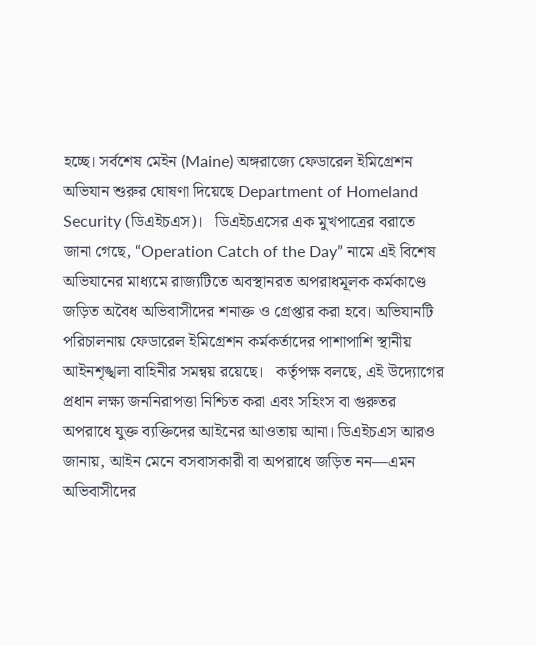হচ্ছে। সর্বশেষ মেইন (Maine) অঙ্গরাজ্যে ফেডারেল ইমিগ্রেশন অভিযান শুরুর ঘোষণা দিয়েছে Department of Homeland Security (ডিএইচএস)।   ডিএইচএসের এক মুখপাত্রের বরাতে জানা গেছে, “Operation Catch of the Day” নামে এই বিশেষ অভিযানের মাধ্যমে রাজ্যটিতে অবস্থানরত অপরাধমূলক কর্মকাণ্ডে জড়িত অবৈধ অভিবাসীদের শনাক্ত ও গ্রেপ্তার করা হবে। অভিযানটি পরিচালনায় ফেডারেল ইমিগ্রেশন কর্মকর্তাদের পাশাপাশি স্থানীয় আইনশৃঙ্খলা বাহিনীর সমন্বয় রয়েছে।   কর্তৃপক্ষ বলছে, এই উদ্যোগের প্রধান লক্ষ্য জননিরাপত্তা নিশ্চিত করা এবং সহিংস বা গুরুতর অপরাধে যুক্ত ব্যক্তিদের আইনের আওতায় আনা। ডিএইচএস আরও জানায়, আইন মেনে বসবাসকারী বা অপরাধে জড়িত নন—এমন অভিবাসীদের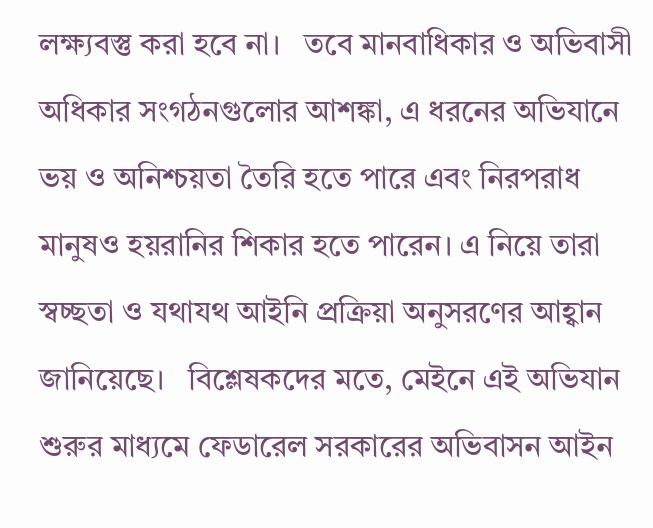লক্ষ্যবস্তু করা হবে না।   তবে মানবাধিকার ও অভিবাসী অধিকার সংগঠনগুলোর আশঙ্কা, এ ধরনের অভিযানে ভয় ও অনিশ্চয়তা তৈরি হতে পারে এবং নিরপরাধ মানুষও হয়রানির শিকার হতে পারেন। এ নিয়ে তারা স্বচ্ছতা ও যথাযথ আইনি প্রক্রিয়া অনুসরণের আহ্বান জানিয়েছে।   বিশ্লেষকদের মতে, মেইনে এই অভিযান শুরুর মাধ্যমে ফেডারেল সরকারের অভিবাসন আইন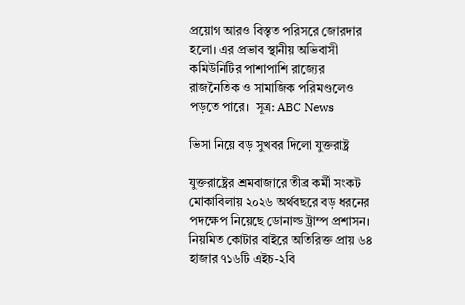প্রয়োগ আরও বিস্তৃত পরিসরে জোরদার হলো। এর প্রভাব স্থানীয় অভিবাসী কমিউনিটির পাশাপাশি রাজ্যের রাজনৈতিক ও সামাজিক পরিমণ্ডলেও পড়তে পারে।  সূত্র: ABC News

ভিসা নিয়ে বড় সুখবর দিলো যুক্তরাষ্ট্র

যুক্তরাষ্ট্রের শ্রমবাজারে তীব্র কর্মী সংকট মোকাবিলায় ২০২৬ অর্থবছরে বড় ধরনের পদক্ষেপ নিয়েছে ডোনাল্ড ট্রাম্প প্রশাসন। নিয়মিত কোটার বাইরে অতিরিক্ত প্রায় ৬৪ হাজার ৭১৬টি এইচ-২বি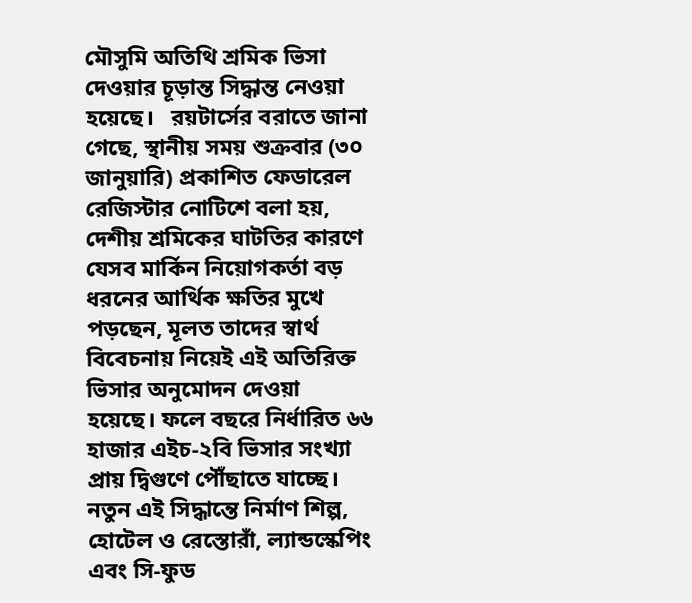মৌসুমি অতিথি শ্রমিক ভিসা দেওয়ার চূড়ান্ত সিদ্ধান্ত নেওয়া হয়েছে।   রয়টার্সের বরাতে জানা গেছে, স্থানীয় সময় শুক্রবার (৩০ জানুয়ারি) প্রকাশিত ফেডারেল রেজিস্টার নোটিশে বলা হয়, দেশীয় শ্রমিকের ঘাটতির কারণে যেসব মার্কিন নিয়োগকর্তা বড় ধরনের আর্থিক ক্ষতির মুখে পড়ছেন, মূলত তাদের স্বার্থ বিবেচনায় নিয়েই এই অতিরিক্ত ভিসার অনুমোদন দেওয়া হয়েছে। ফলে বছরে নির্ধারিত ৬৬ হাজার এইচ-২বি ভিসার সংখ্যা প্রায় দ্বিগুণে পৌঁছাতে যাচ্ছে।   নতুন এই সিদ্ধান্তে নির্মাণ শিল্প, হোটেল ও রেস্তোরাঁ, ল্যান্ডস্কেপিং এবং সি-ফুড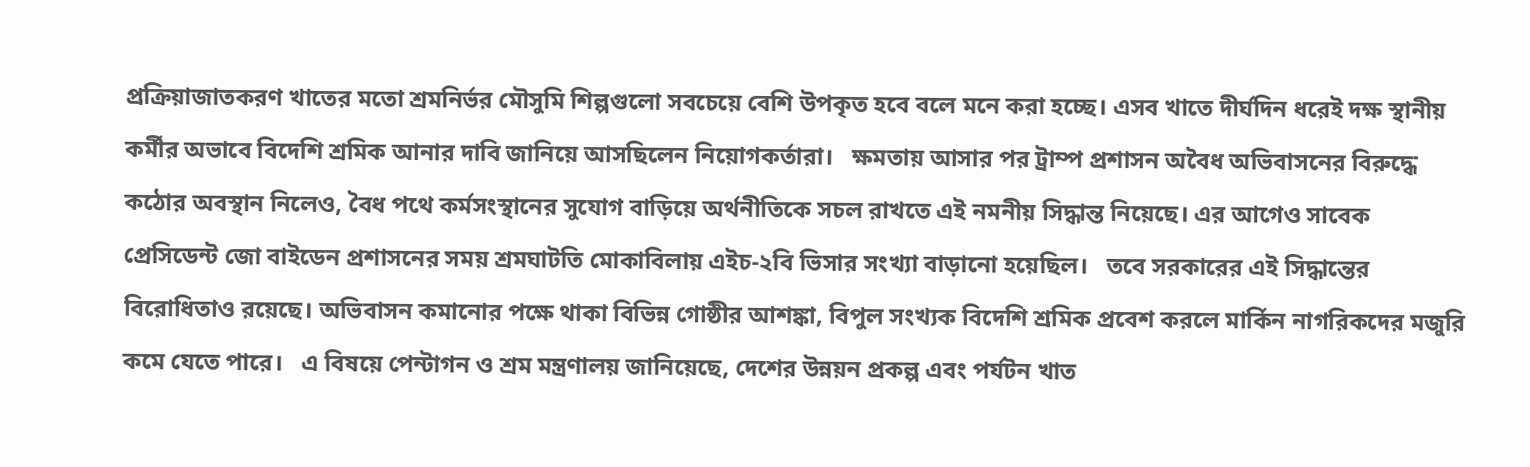প্রক্রিয়াজাতকরণ খাতের মতো শ্রমনির্ভর মৌসুমি শিল্পগুলো সবচেয়ে বেশি উপকৃত হবে বলে মনে করা হচ্ছে। এসব খাতে দীর্ঘদিন ধরেই দক্ষ স্থানীয় কর্মীর অভাবে বিদেশি শ্রমিক আনার দাবি জানিয়ে আসছিলেন নিয়োগকর্তারা।   ক্ষমতায় আসার পর ট্রাম্প প্রশাসন অবৈধ অভিবাসনের বিরুদ্ধে কঠোর অবস্থান নিলেও, বৈধ পথে কর্মসংস্থানের সুযোগ বাড়িয়ে অর্থনীতিকে সচল রাখতে এই নমনীয় সিদ্ধান্ত নিয়েছে। এর আগেও সাবেক প্রেসিডেন্ট জো বাইডেন প্রশাসনের সময় শ্রমঘাটতি মোকাবিলায় এইচ-২বি ভিসার সংখ্যা বাড়ানো হয়েছিল।   তবে সরকারের এই সিদ্ধান্তের বিরোধিতাও রয়েছে। অভিবাসন কমানোর পক্ষে থাকা বিভিন্ন গোষ্ঠীর আশঙ্কা, বিপুল সংখ্যক বিদেশি শ্রমিক প্রবেশ করলে মার্কিন নাগরিকদের মজুরি কমে যেতে পারে।   এ বিষয়ে পেন্টাগন ও শ্রম মন্ত্রণালয় জানিয়েছে, দেশের উন্নয়ন প্রকল্প এবং পর্যটন খাত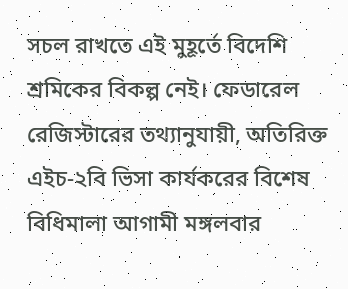সচল রাখতে এই মুহূর্তে বিদেশি শ্রমিকের বিকল্প নেই। ফেডারেল রেজিস্টারের তথ্যানুযায়ী, অতিরিক্ত এইচ-২বি ভিসা কার্যকরের বিশেষ বিধিমালা আগামী মঙ্গলবার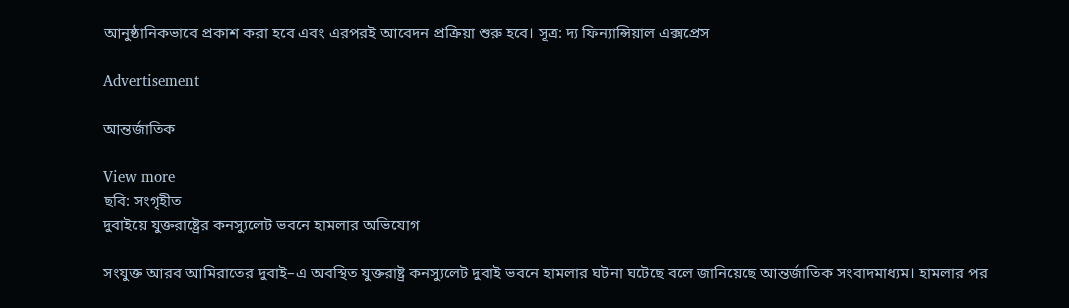আনুষ্ঠানিকভাবে প্রকাশ করা হবে এবং এরপরই আবেদন প্রক্রিয়া শুরু হবে। সূত্র: দ্য ফিন্যান্সিয়াল এক্সপ্রেস

Advertisement

আন্তর্জাতিক

View more
ছবি: সংগৃহীত
দুবাইয়ে যুক্তরাষ্ট্রের কনস্যুলেট ভবনে হামলার অভিযোগ

সংযুক্ত আরব আমিরাতের দুবাই–এ অবস্থিত যুক্তরাষ্ট্র কনস্যুলেট দুবাই ভবনে হামলার ঘটনা ঘটেছে বলে জানিয়েছে আন্তর্জাতিক সংবাদমাধ্যম। হামলার পর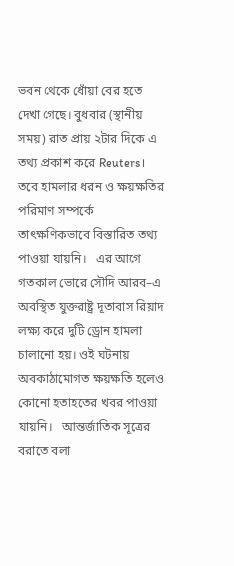ভবন থেকে ধোঁয়া বের হতে দেখা গেছে। বুধবার (স্থানীয় সময়) রাত প্রায় ২টার দিকে এ তথ্য প্রকাশ করে Reuters। তবে হামলার ধরন ও ক্ষয়ক্ষতির পরিমাণ সম্পর্কে তাৎক্ষণিকভাবে বিস্তারিত তথ্য পাওয়া যায়নি।   এর আগে গতকাল ভোরে সৌদি আরব–এ অবস্থিত যুক্তরাষ্ট্র দূতাবাস রিয়াদ লক্ষ্য করে দুটি ড্রোন হামলা চালানো হয়। ওই ঘটনায় অবকাঠামোগত ক্ষয়ক্ষতি হলেও কোনো হতাহতের খবর পাওয়া যায়নি।   আন্তর্জাতিক সূত্রের বরাতে বলা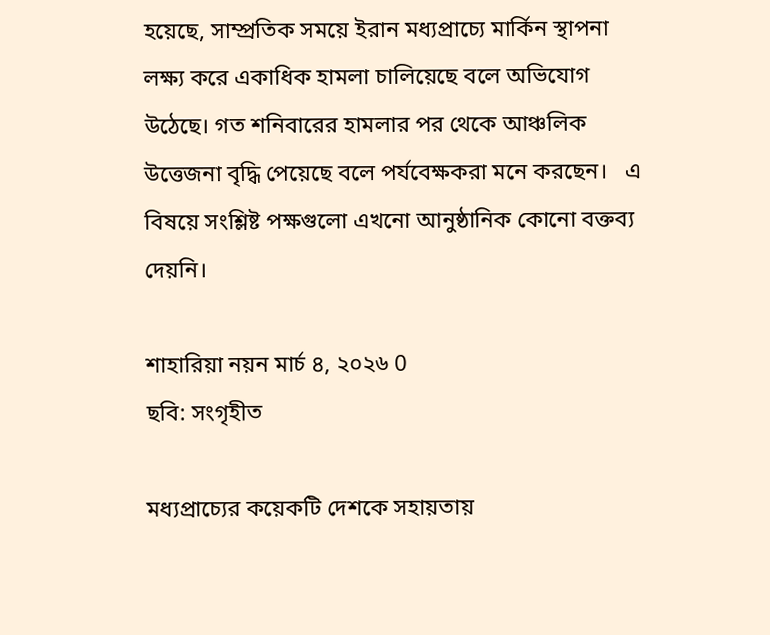হয়েছে, সাম্প্রতিক সময়ে ইরান মধ্যপ্রাচ্যে মার্কিন স্থাপনা লক্ষ্য করে একাধিক হামলা চালিয়েছে বলে অভিযোগ উঠেছে। গত শনিবারের হামলার পর থেকে আঞ্চলিক উত্তেজনা বৃদ্ধি পেয়েছে বলে পর্যবেক্ষকরা মনে করছেন।   এ বিষয়ে সংশ্লিষ্ট পক্ষগুলো এখনো আনুষ্ঠানিক কোনো বক্তব্য দেয়নি।

শাহারিয়া নয়ন মার্চ ৪, ২০২৬ 0
ছবি: সংগৃহীত

মধ্যপ্রাচ্যের কয়েকটি দেশকে সহায়তায়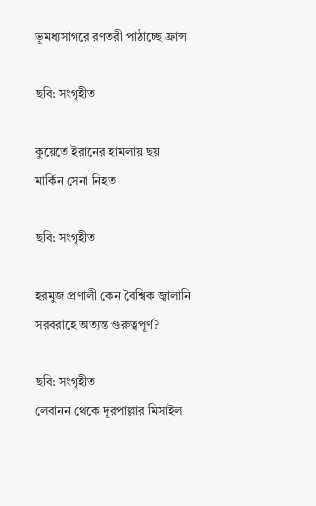ভূমধ্যসাগরে রণতরী পাঠাচ্ছে ফ্রান্স

ছবি: সংগৃহীত

কুয়েতে ইরানের হামলায় ছয় মার্কিন সেনা নিহত

ছবি: সংগৃহীত

হরমুজ প্রণালী কেন বৈশ্বিক জ্বালানি সরবরাহে অত্যন্ত গুরুত্বপূর্ণ?

ছবি: সংগৃহীত
লেবানন থেকে দূরপাল্লার মিসাইল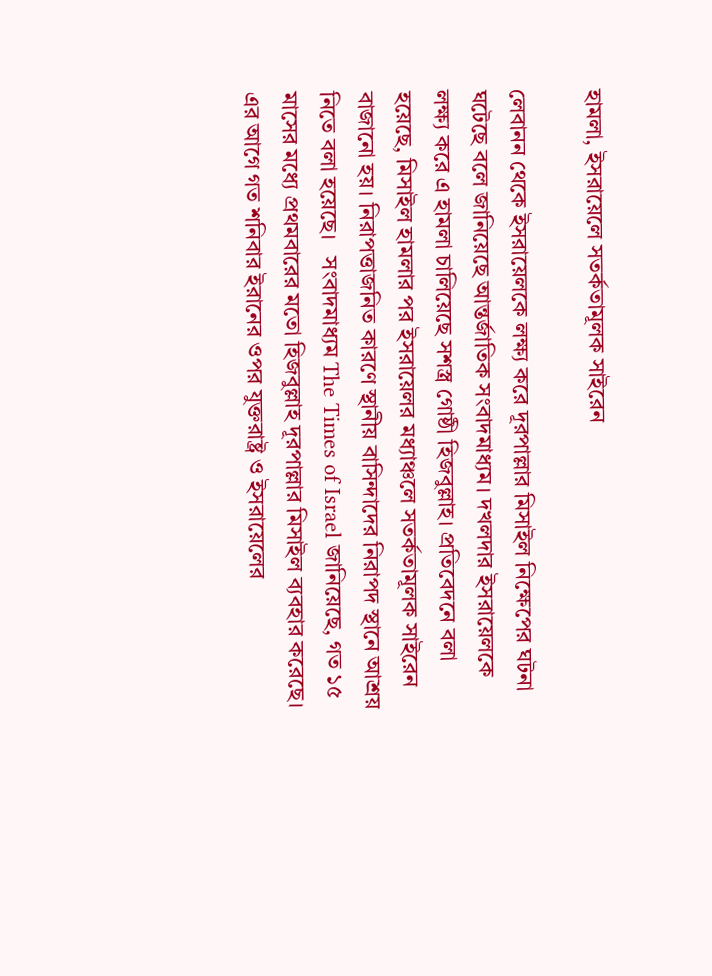হামলা, ইসরায়েলে সতর্কতামূলক সাইরেন

লেবানন থেকে ইসরায়েলকে লক্ষ্য করে দূরপাল্লার মিসাইল নিক্ষেপের ঘটনা ঘটেছে বলে জানিয়েছে আন্তর্জাতিক সংবাদমাধ্যম। দখলদার ইসরায়েলকে লক্ষ্য করে এ হামলা চালিয়েছে সশস্ত্র গোষ্ঠী হিজবুল্লাহ। প্রতিবেদনে বলা হয়েছে, মিসাইল হামলার পর ইসরায়েলর মধ্যাঞ্চলে সতর্কতামূলক সাইরেন বাজানো হয়। নিরাপত্তাজনিত কারণে স্থানীয় বাসিন্দাদের নিরাপদ স্থানে আশ্রয় নিতে বলা হয়েছে।   সংবাদমাধ্যম The Times of Israel জানিয়েছে, গত ১৫ মাসের মধ্যে প্রথমবারের মতো হিজবুল্লাহ দূরপাল্লার মিসাইল ব্যবহার করেছে। এর আগে গত শনিবার ইরানের ওপর যুক্তরাষ্ট্র ও ইসরায়েলের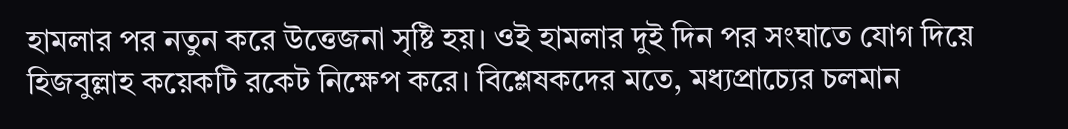হামলার পর নতুন করে উত্তেজনা সৃষ্টি হয়। ওই হামলার দুই দিন পর সংঘাতে যোগ দিয়ে হিজবুল্লাহ কয়েকটি রকেট নিক্ষেপ করে। বিশ্লেষকদের মতে, মধ্যপ্রাচ্যের চলমান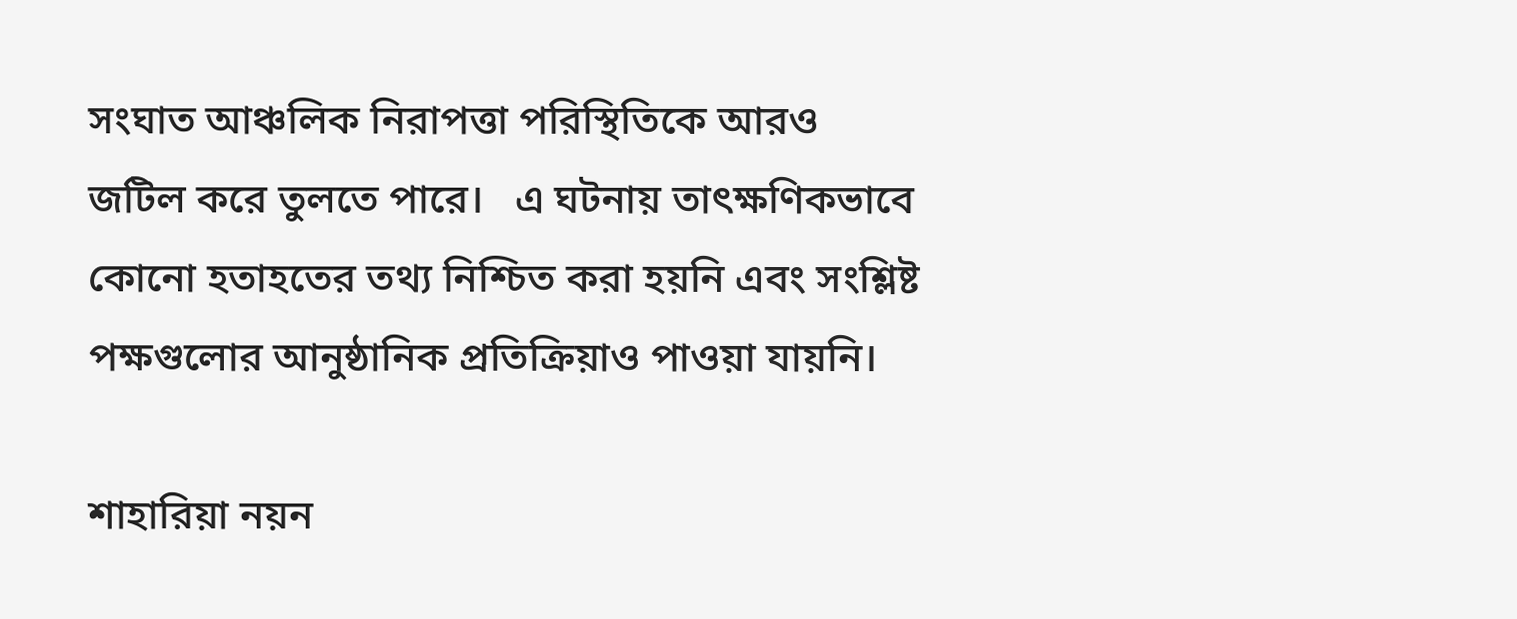সংঘাত আঞ্চলিক নিরাপত্তা পরিস্থিতিকে আরও জটিল করে তুলতে পারে।   এ ঘটনায় তাৎক্ষণিকভাবে কোনো হতাহতের তথ্য নিশ্চিত করা হয়নি এবং সংশ্লিষ্ট পক্ষগুলোর আনুষ্ঠানিক প্রতিক্রিয়াও পাওয়া যায়নি।

শাহারিয়া নয়ন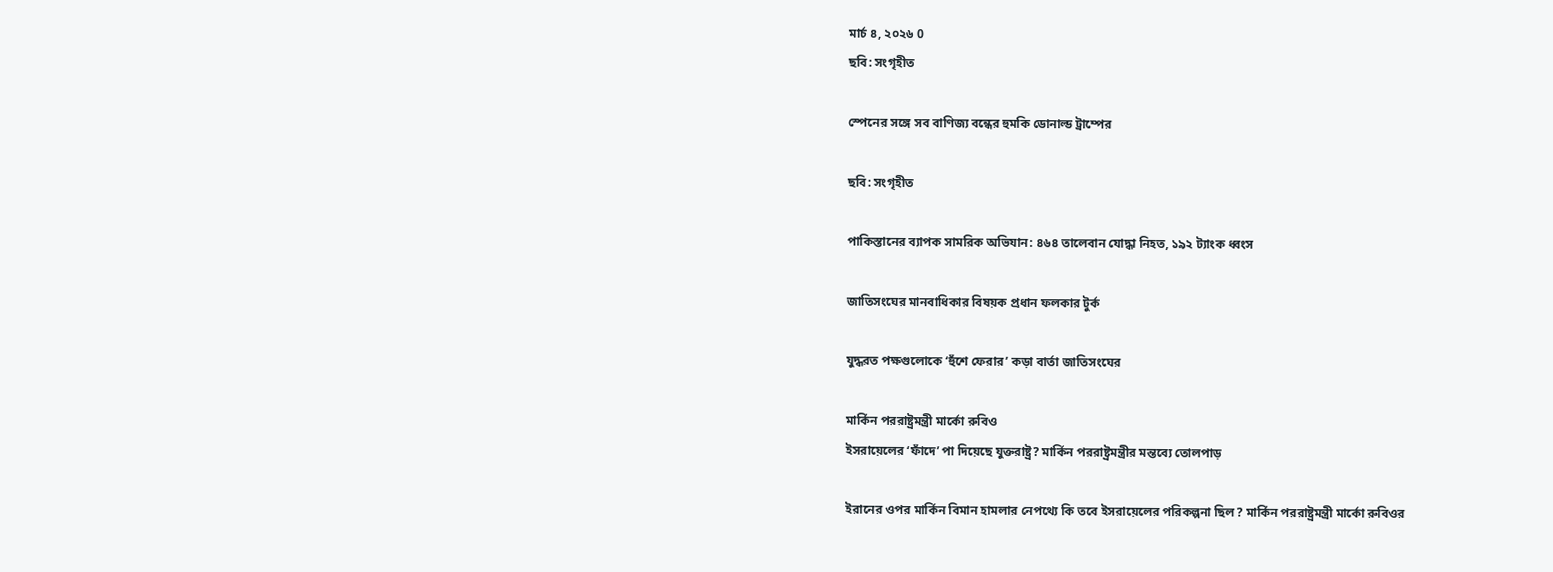মার্চ ৪, ২০২৬ 0
ছবি: সংগৃহীত

স্পেনের সঙ্গে সব বাণিজ্য বন্ধের হুমকি ডোনাল্ড ট্রাম্পের

ছবি: সংগৃহীত

পাকিস্তানের ব্যাপক সামরিক অভিযান: ৪৬৪ তালেবান যোদ্ধা নিহত, ১৯২ ট্যাংক ধ্বংস

জাতিসংঘের মানবাধিকার বিষয়ক প্রধান ফলকার টুর্ক

যুদ্ধরত পক্ষগুলোকে ‘হুঁশে ফেরার’ কড়া বার্তা জাতিসংঘের

মার্কিন পররাষ্ট্রমন্ত্রী মার্কো রুবিও
ইসরায়েলের ‘ফাঁদে’ পা দিয়েছে যুক্তরাষ্ট্র? মার্কিন পররাষ্ট্রমন্ত্রীর মন্তব্যে তোলপাড়

ইরানের ওপর মার্কিন বিমান হামলার নেপথ্যে কি তবে ইসরায়েলের পরিকল্পনা ছিল? মার্কিন পররাষ্ট্রমন্ত্রী মার্কো রুবিওর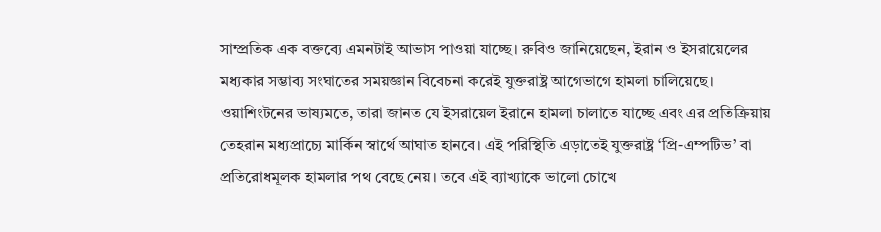সাম্প্রতিক এক বক্তব্যে এমনটাই আভাস পাওয়া যাচ্ছে। রুবিও জানিয়েছেন, ইরান ও ইসরায়েলের মধ্যকার সম্ভাব্য সংঘাতের সময়জ্ঞান বিবেচনা করেই যুক্তরাষ্ট্র আগেভাগে হামলা চালিয়েছে। ওয়াশিংটনের ভাষ্যমতে, তারা জানত যে ইসরায়েল ইরানে হামলা চালাতে যাচ্ছে এবং এর প্রতিক্রিয়ায় তেহরান মধ্যপ্রাচ্যে মার্কিন স্বার্থে আঘাত হানবে। এই পরিস্থিতি এড়াতেই যুক্তরাষ্ট্র ‘প্রি-এম্পটিভ’ বা প্রতিরোধমূলক হামলার পথ বেছে নেয়। তবে এই ব্যাখ্যাকে ভালো চোখে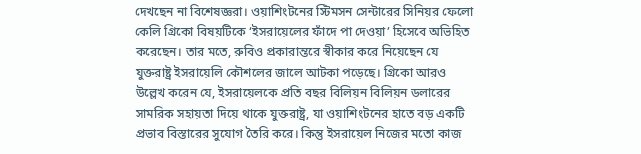দেখছেন না বিশেষজ্ঞরা। ওয়াশিংটনের স্টিমসন সেন্টারের সিনিয়র ফেলো কেলি গ্রিকো বিষয়টিকে ‘ইসরায়েলের ফাঁদে পা দেওয়া’ হিসেবে অভিহিত করেছেন। তার মতে, রুবিও প্রকারান্তরে স্বীকার করে নিয়েছেন যে যুক্তরাষ্ট্র ইসরায়েলি কৌশলের জালে আটকা পড়েছে। গ্রিকো আরও উল্লেখ করেন যে, ইসরায়েলকে প্রতি বছর বিলিয়ন বিলিয়ন ডলারের সামরিক সহায়তা দিয়ে থাকে যুক্তরাষ্ট্র, যা ওয়াশিংটনের হাতে বড় একটি প্রভাব বিস্তারের সুযোগ তৈরি করে। কিন্তু ইসরায়েল নিজের মতো কাজ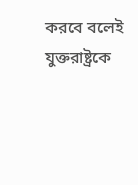করবে বলেই যুক্তরাষ্ট্রকে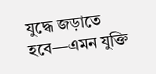যুদ্ধে জড়াতে হবে—এমন যুক্তি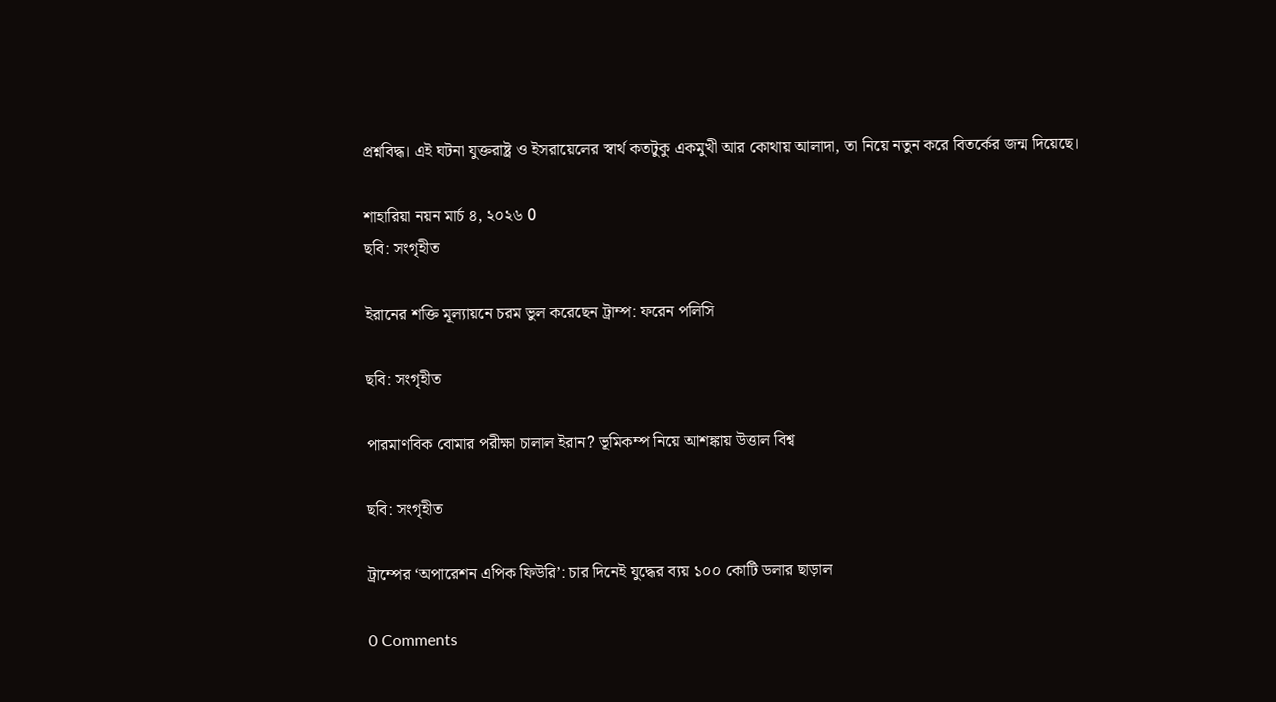প্রশ্নবিদ্ধ। এই ঘটনা যুক্তরাষ্ট্র ও ইসরায়েলের স্বার্থ কতটুকু একমুখী আর কোথায় আলাদা, তা নিয়ে নতুন করে বিতর্কের জন্ম দিয়েছে।

শাহারিয়া নয়ন মার্চ ৪, ২০২৬ 0
ছবি: সংগৃহীত

ইরানের শক্তি মূল্যায়নে চরম ভুল করেছেন ট্রাম্প: ফরেন পলিসি

ছবি: সংগৃহীত

পারমাণবিক বোমার পরীক্ষা চালাল ইরান? ভূমিকম্প নিয়ে আশঙ্কায় উত্তাল বিশ্ব

ছবি: সংগৃহীত

ট্রাম্পের ‘অপারেশন এপিক ফিউরি’: চার দিনেই যুদ্ধের ব্যয় ১০০ কোটি ডলার ছাড়াল

0 Comments